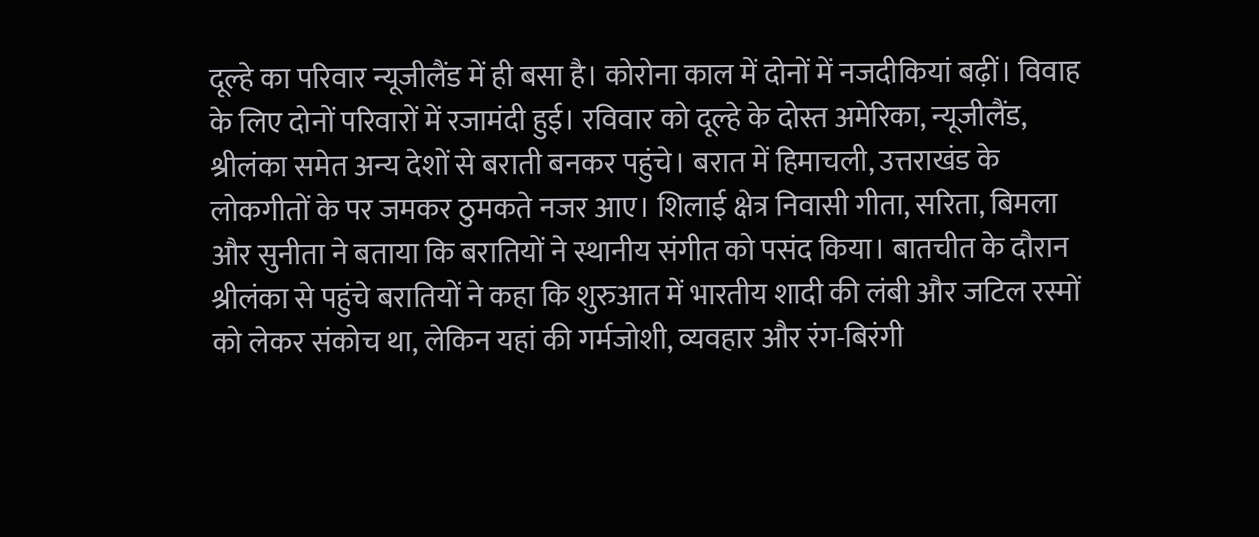दूल्हे का परिवार न्यूजीलैंड में ही बसा है। कोरोना काल में दोनों में नजदीकियां बढ़ीं। विवाह के लिए दोनों परिवारों में रजामंदी हुई। रविवार को दूल्हे के दोस्त अमेरिका, न्यूजीलैंड, श्रीलंका समेत अन्य देशों से बराती बनकर पहुंचे। बरात में हिमाचली, उत्तराखंड के लोकगीतों के पर जमकर ठुमकते नजर आए। शिलाई क्षेत्र निवासी गीता, सरिता, बिमला और सुनीता ने बताया कि बरातियों ने स्थानीय संगीत को पसंद किया। बातचीत के दौरान श्रीलंका से पहुंचे बरातियों ने कहा कि शुरुआत में भारतीय शादी की लंबी और जटिल रस्मों को लेकर संकोच था, लेकिन यहां की गर्मजोशी, व्यवहार और रंग-बिरंगी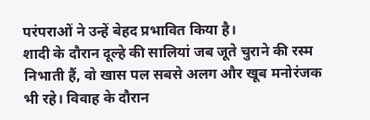परंपराओं ने उन्हें बेहद प्रभावित किया है।
शादी के दौरान दूल्हे की सालियां जब जूते चुराने की रस्म निभाती हैं, वो खास पल सबसे अलग और खूब मनोरंजक भी रहे। विवाह के दौरान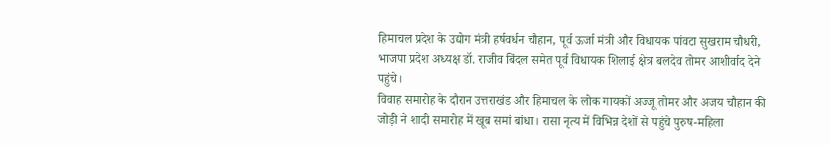हिमाचल प्रदेश के उद्योग मंत्री हर्षवर्धन चौहान, पूर्व ऊर्जा मंत्री और विधायक पांवटा सुखराम चौधरी, भाजपा प्रदेश अध्यक्ष डॉ. राजीव बिंदल समेत पूर्व विधायक शिलाई क्षेत्र बलदेव तोमर आशीर्वाद देने पहुंचे।
विवाह समारोह के दौरान उत्तराखंड और हिमाचल के लोक गायकों अज्जू तोमर और अजय चौहान की जोड़ी ने शादी समारोह में खूब समां बांधा। रासा नृत्य में विभिन्न देशों से पहुंचे पुरुष-महिला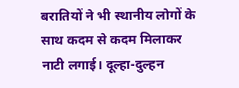बरातियों ने भी स्थानीय लोगों के साथ कदम से कदम मिलाकर नाटी लगाई। दूल्हा-दुल्हन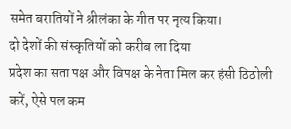समेत बरातियों ने श्रीलंका के गीत पर नृत्य किया।
दो देशों की संस्कृतियों को करीब ला दिया
प्रदेश का सता पक्ष और विपक्ष के नेता मिल कर हंसी ठिठोली करें, ऐसे पल कम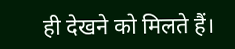ही देखने को मिलते हैं।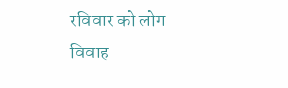रविवार को लोग विवाह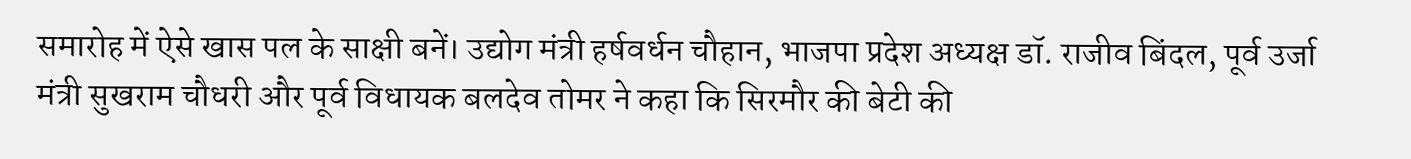समारोह में ऐसे खास पल के साक्षी बनें। उद्योग मंत्री हर्षवर्धन चौहान, भाजपा प्रदेश अध्यक्ष डॉ. राजीव बिंदल, पूर्व उर्जा मंत्री सुखराम चौधरी और पूर्व विधायक बलदेव तोमर ने कहा कि सिरमौर की बेटी की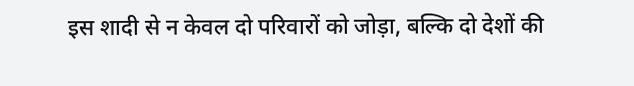इस शादी से न केवल दो परिवारों को जोड़ा, बल्कि दो देशों की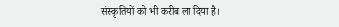संस्कृतियों को भी करीब ला दिया है।